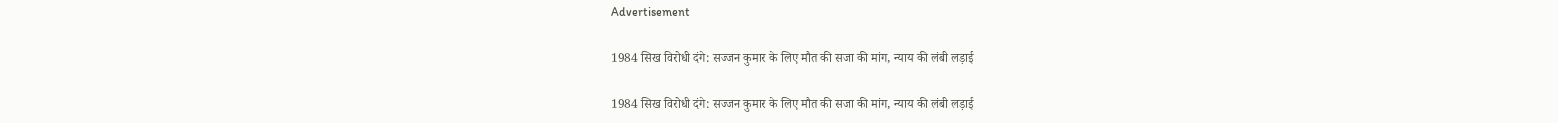Advertisement

1984 सिख विरोधी दंगे: सज्जन कुमार के लिए मौत की सजा की मांग, न्याय की लंबी लड़ाई

1984 सिख विरोधी दंगे: सज्जन कुमार के लिए मौत की सजा की मांग, न्याय की लंबी लड़ाई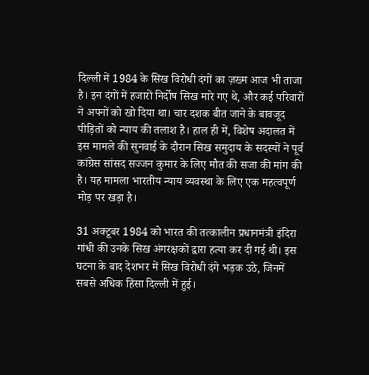दिल्ली में 1984 के सिख विरोधी दंगों का ज़ख्म आज भी ताजा है। इन दंगों में हजारों निर्दोष सिख मारे गए थे, और कई परिवारों ने अपनों को खो दिया था। चार दशक बीत जाने के बावजूद पीड़ितों को न्याय की तलाश है। हाल ही में, विशेष अदालत में इस मामले की सुनवाई के दौरान सिख समुदाय के सदस्यों ने पूर्व कांग्रेस सांसद सज्जन कुमार के लिए मौत की सजा की मांग की है। यह मामला भारतीय न्याय व्यवस्था के लिए एक महत्वपूर्ण मोड़ पर खड़ा है।

31 अक्टूबर 1984 को भारत की तत्कालीन प्रधानमंत्री इंदिरा गांधी की उनके सिख अंगरक्षकों द्वारा हत्या कर दी गई थी। इस घटना के बाद देशभर में सिख विरोधी दंगे भड़क उठे, जिनमें सबसे अधिक हिंसा दिल्ली में हुई।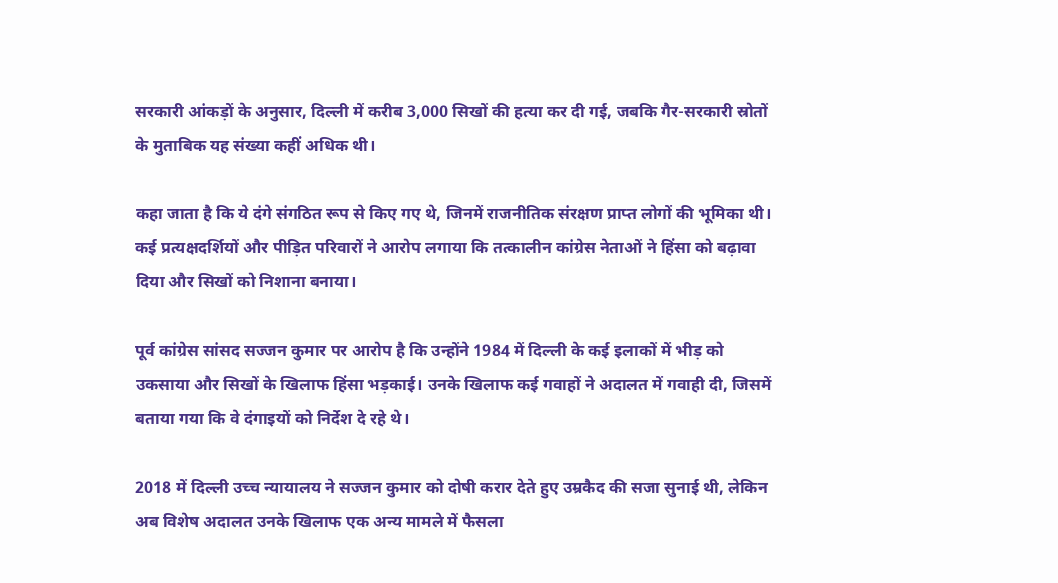सरकारी आंकड़ों के अनुसार, दिल्ली में करीब 3,000 सिखों की हत्या कर दी गई, जबकि गैर-सरकारी स्रोतों के मुताबिक यह संख्या कहीं अधिक थी।

कहा जाता है कि ये दंगे संगठित रूप से किए गए थे, जिनमें राजनीतिक संरक्षण प्राप्त लोगों की भूमिका थी। कई प्रत्यक्षदर्शियों और पीड़ित परिवारों ने आरोप लगाया कि तत्कालीन कांग्रेस नेताओं ने हिंसा को बढ़ावा दिया और सिखों को निशाना बनाया।

पूर्व कांग्रेस सांसद सज्जन कुमार पर आरोप है कि उन्होंने 1984 में दिल्ली के कई इलाकों में भीड़ को उकसाया और सिखों के खिलाफ हिंसा भड़काई। उनके खिलाफ कई गवाहों ने अदालत में गवाही दी, जिसमें बताया गया कि वे दंगाइयों को निर्देश दे रहे थे।

2018 में दिल्ली उच्च न्यायालय ने सज्जन कुमार को दोषी करार देते हुए उम्रकैद की सजा सुनाई थी, लेकिन अब विशेष अदालत उनके खिलाफ एक अन्य मामले में फैसला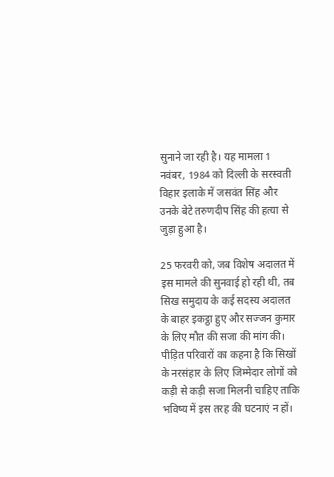सुनाने जा रही है। यह मामला 1 नवंबर, 1984 को दिल्ली के सरस्वती विहार इलाके में जसवंत सिंह और उनके बेटे तरुणदीप सिंह की हत्या से जुड़ा हुआ है।

25 फरवरी को, जब विशेष अदालत में इस मामले की सुनवाई हो रही थी, तब सिख समुदाय के कई सदस्य अदालत के बाहर इकट्ठा हुए और सज्जन कुमार के लिए मौत की सजा की मांग की। पीड़ित परिवारों का कहना है कि सिखों के नरसंहार के लिए जिम्मेदार लोगों को कड़ी से कड़ी सजा मिलनी चाहिए ताकि भविष्य में इस तरह की घटनाएं न हों।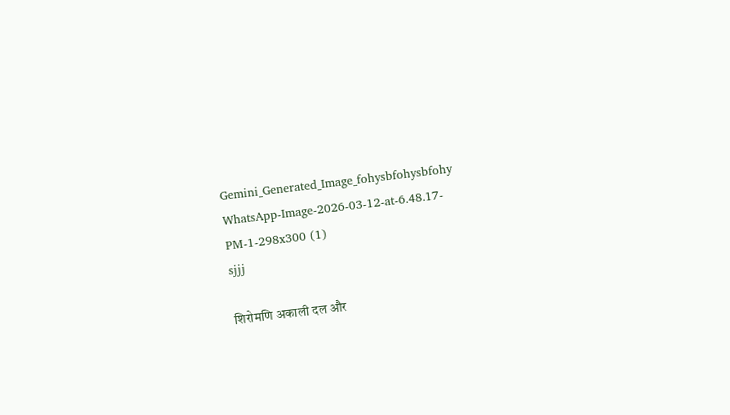Gemini_Generated_Image_fohysbfohysbfohy
WhatsApp-Image-2026-03-12-at-6.48.17-PM-1-298x300 (1)
sjjj

शिरोमणि अकाली दल और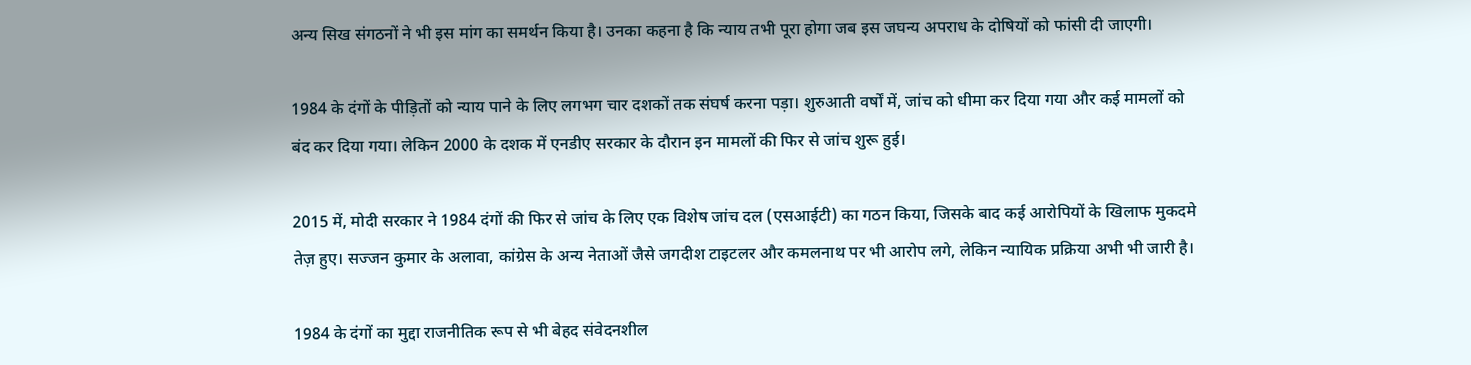अन्य सिख संगठनों ने भी इस मांग का समर्थन किया है। उनका कहना है कि न्याय तभी पूरा होगा जब इस जघन्य अपराध के दोषियों को फांसी दी जाएगी।

1984 के दंगों के पीड़ितों को न्याय पाने के लिए लगभग चार दशकों तक संघर्ष करना पड़ा। शुरुआती वर्षों में, जांच को धीमा कर दिया गया और कई मामलों को बंद कर दिया गया। लेकिन 2000 के दशक में एनडीए सरकार के दौरान इन मामलों की फिर से जांच शुरू हुई।

2015 में, मोदी सरकार ने 1984 दंगों की फिर से जांच के लिए एक विशेष जांच दल (एसआईटी) का गठन किया, जिसके बाद कई आरोपियों के खिलाफ मुकदमे तेज़ हुए। सज्जन कुमार के अलावा, कांग्रेस के अन्य नेताओं जैसे जगदीश टाइटलर और कमलनाथ पर भी आरोप लगे, लेकिन न्यायिक प्रक्रिया अभी भी जारी है।

1984 के दंगों का मुद्दा राजनीतिक रूप से भी बेहद संवेदनशील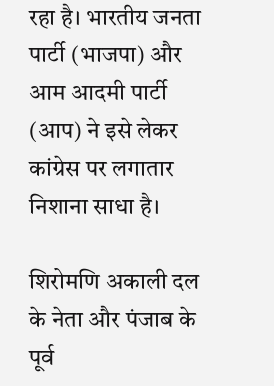रहा है। भारतीय जनता पार्टी (भाजपा) और आम आदमी पार्टी (आप) ने इसे लेकर कांग्रेस पर लगातार निशाना साधा है।

शिरोमणि अकाली दल के नेता और पंजाब के पूर्व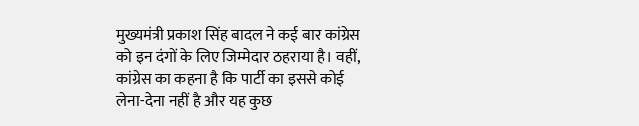मुख्यमंत्री प्रकाश सिंह बादल ने कई बार कांग्रेस को इन दंगों के लिए जिम्मेदार ठहराया है। वहीं, कांग्रेस का कहना है कि पार्टी का इससे कोई लेना-देना नहीं है और यह कुछ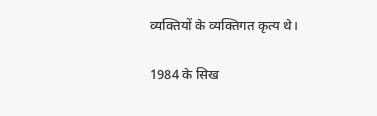व्यक्तियों के व्यक्तिगत कृत्य थे।

1984 के सिख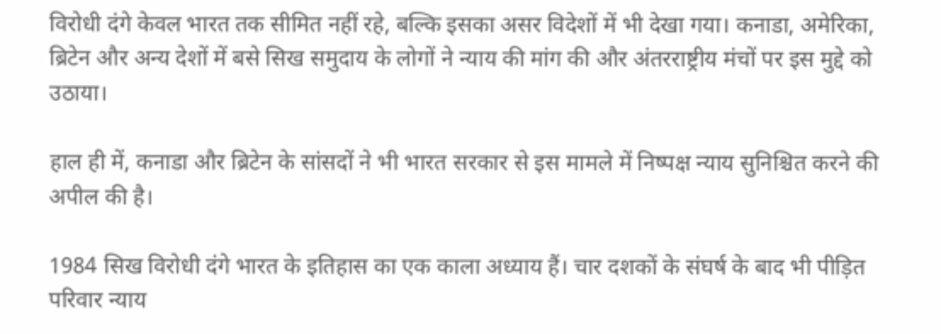विरोधी दंगे केवल भारत तक सीमित नहीं रहे, बल्कि इसका असर विदेशों में भी देखा गया। कनाडा, अमेरिका, ब्रिटेन और अन्य देशों में बसे सिख समुदाय के लोगों ने न्याय की मांग की और अंतरराष्ट्रीय मंचों पर इस मुद्दे को उठाया।

हाल ही में, कनाडा और ब्रिटेन के सांसदों ने भी भारत सरकार से इस मामले में निष्पक्ष न्याय सुनिश्चित करने की अपील की है।

1984 सिख विरोधी दंगे भारत के इतिहास का एक काला अध्याय हैं। चार दशकों के संघर्ष के बाद भी पीड़ित परिवार न्याय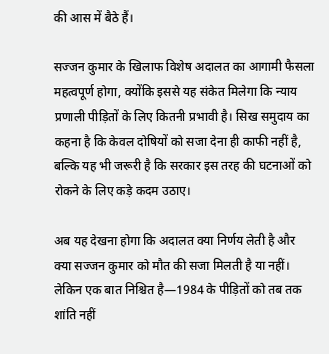की आस में बैठे हैं।

सज्जन कुमार के खिलाफ विशेष अदालत का आगामी फैसला महत्वपूर्ण होगा, क्योंकि इससे यह संकेत मिलेगा कि न्याय प्रणाली पीड़ितों के लिए कितनी प्रभावी है। सिख समुदाय का कहना है कि केवल दोषियों को सजा देना ही काफी नहीं है, बल्कि यह भी जरूरी है कि सरकार इस तरह की घटनाओं को रोकने के लिए कड़े कदम उठाए।

अब यह देखना होगा कि अदालत क्या निर्णय लेती है और क्या सज्जन कुमार को मौत की सजा मिलती है या नहीं। लेकिन एक बात निश्चित है—1984 के पीड़ितों को तब तक शांति नहीं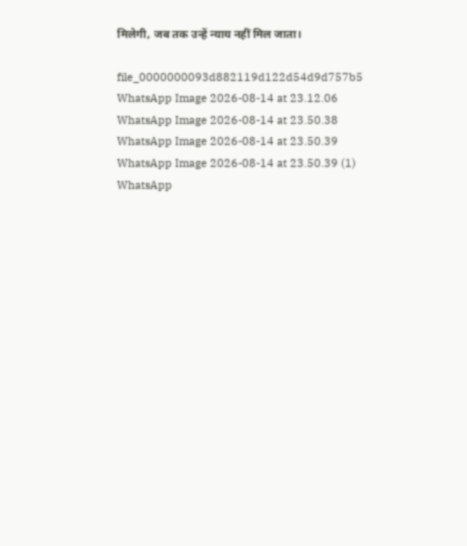मिलेगी, जब तक उन्हें न्याय नहीं मिल जाता।

file_0000000093d882119d122d54d9d757b5
WhatsApp Image 2026-08-14 at 23.12.06
WhatsApp Image 2026-08-14 at 23.50.38
WhatsApp Image 2026-08-14 at 23.50.39
WhatsApp Image 2026-08-14 at 23.50.39 (1)
WhatsApp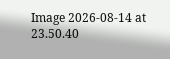Image 2026-08-14 at 23.50.40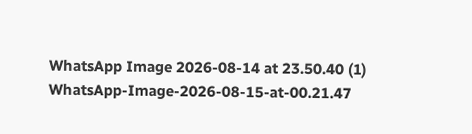WhatsApp Image 2026-08-14 at 23.50.40 (1)
WhatsApp-Image-2026-08-15-at-00.21.47